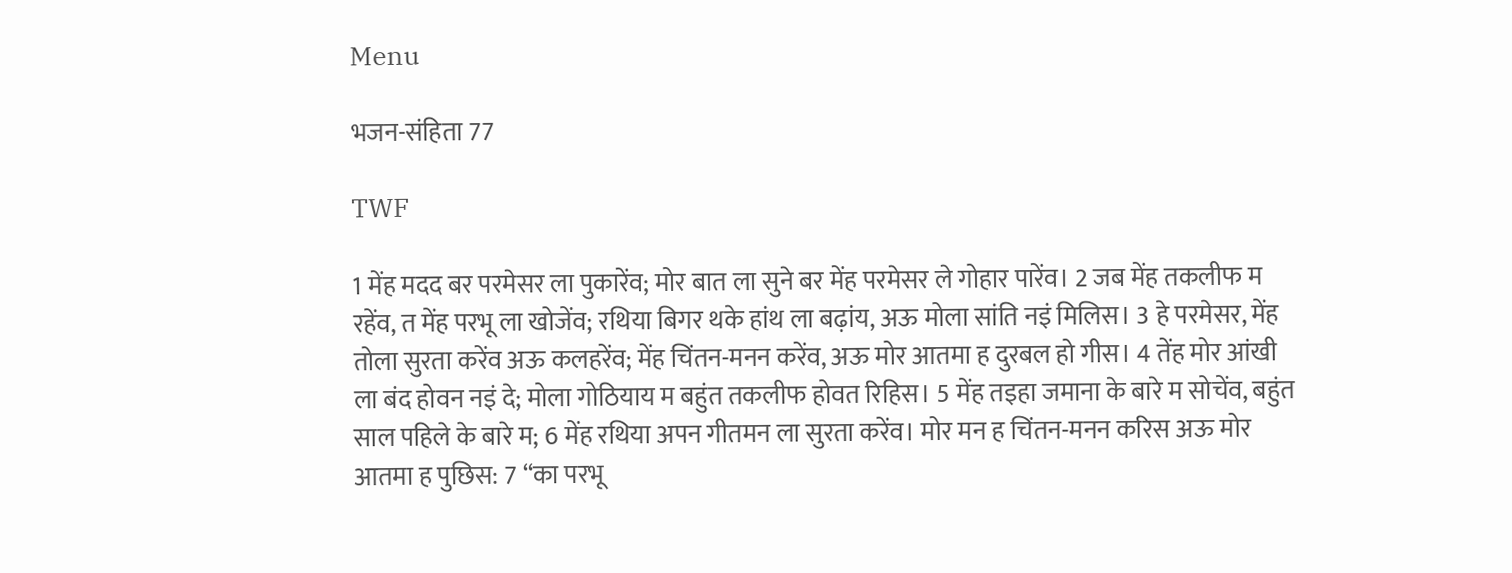Menu

भजन-संहिता 77

TWF

1 मेंह मदद बर परमेसर ला पुकारेंव; मोर बात ला सुने बर मेंह परमेसर ले गोहार पारेंव। 2 जब मेंह तकलीफ म रहेंव, त मेंह परभू ला खोजेंव; रथिया बिगर थके हांथ ला बढ़ांय, अऊ मोला सांति नइं मिलिस। 3 हे परमेसर, मेंह तोला सुरता करेंव अऊ कलहरेंव; मेंह चिंतन-मनन करेंव, अऊ मोर आतमा ह दुरबल हो गीस। 4 तेंह मोर आंखी ला बंद होवन नइं दे; मोला गोठियाय म बहुंत तकलीफ होवत रिहिस। 5 मेंह तइहा जमाना के बारे म सोचेंव, बहुंत साल पहिले के बारे म; 6 मेंह रथिया अपन गीतमन ला सुरता करेंव। मोर मन ह चिंतन-मनन करिस अऊ मोर आतमा ह पुछिस: 7 “का परभू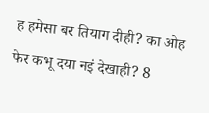ह हमेसा बर तियाग दीही? का ओह फेर कभू दया नइं देखाही? 8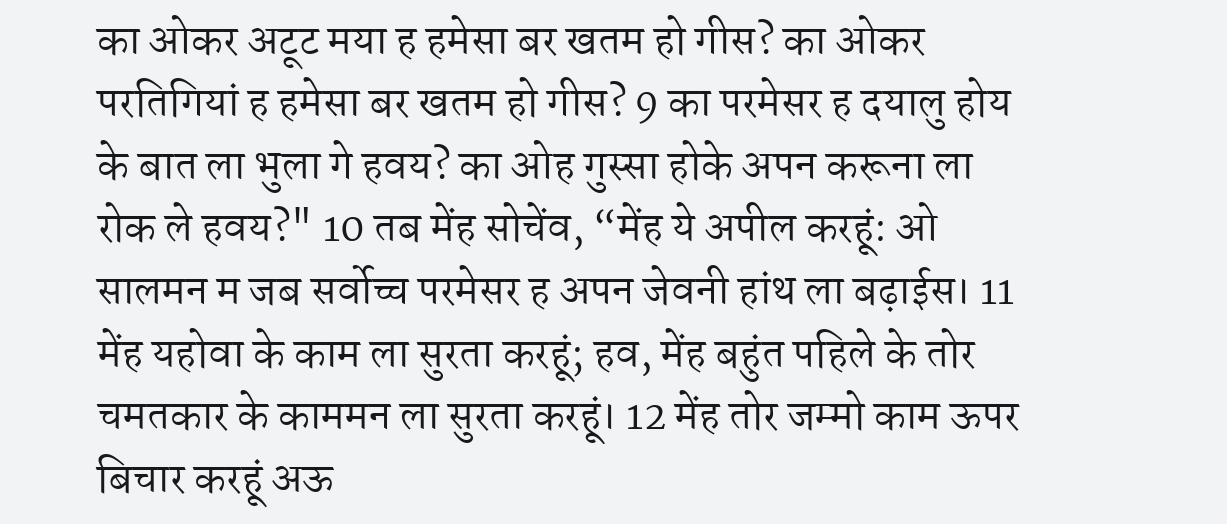का ओकर अटूट मया ह हमेसा बर खतम हो गीस? का ओकर परतिगियां ह हमेसा बर खतम हो गीस? 9 का परमेसर ह दयालु होय के बात ला भुला गे हवय? का ओह गुस्सा होके अपन करूना ला रोक ले हवय?" 10 तब मेंह सोचेंव, “मेंह ये अपील करहूं: ओ सालमन म जब सर्वोच्च परमेसर ह अपन जेवनी हांथ ला बढ़ाईस। 11 मेंह यहोवा के काम ला सुरता करहूं; हव, मेंह बहुंत पहिले के तोर चमतकार के काममन ला सुरता करहूं। 12 मेंह तोर जम्मो काम ऊपर बिचार करहूं अऊ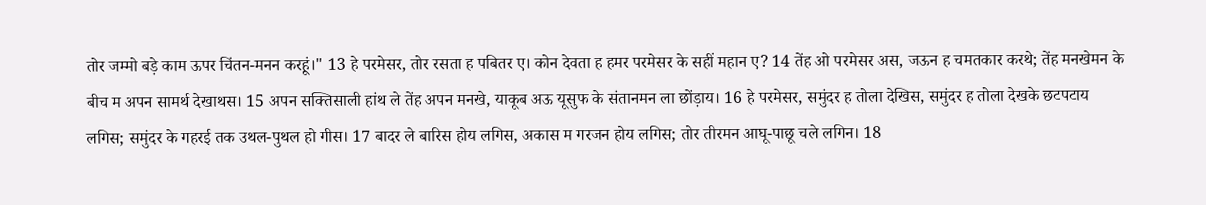तोर जम्मो बड़े काम ऊपर चिंतन-मनन करहूं।" 13 हे परमेसर, तोर रसता ह पबितर ए। कोन देवता ह हमर परमेसर के सहीं महान ए? 14 तेंह ओ परमेसर अस, जऊन ह चमतकार करथे; तेंह मनखेमन के बीच म अपन सामर्थ देखाथस। 15 अपन सक्तिसाली हांथ ले तेंह अपन मनखे, याकूब अऊ यूसुफ के संतानमन ला छोंड़ाय। 16 हे परमेसर, समुंदर ह तोला देखिस, समुंदर ह तोला देखके छटपटाय लगिस; समुंदर के गहरई तक उथल-पुथल हो गीस। 17 बादर ले बारिस होय लगिस, अकास म गरजन होय लगिस; तोर तीरमन आघू-पाछू चले लगिन। 18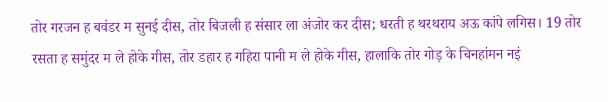तोर गरजन ह बवंडर म सुनई दीस, तोर बिजली ह संसार ला अंजोर कर दीस; धरती ह थरथराय अऊ कांपे लगिस। 19 तोर रसता ह समुंदर म ले होके गीस, तोर डहार ह गहिरा पानी म ले होके गीस, हालाकि तोर गोड़ के चिनहांमन नइं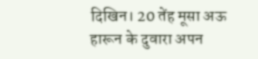दिखिन। 20 तेंह मूसा अऊ हारून के दुवारा अपन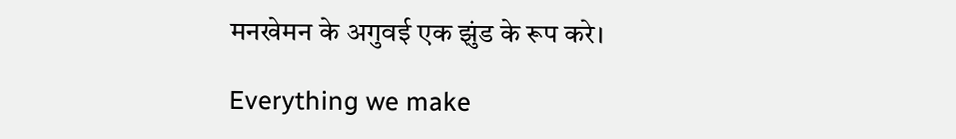मनखेमन के अगुवई एक झुंड के रूप करे।

Everything we make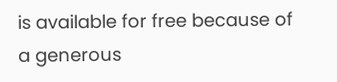is available for free because of a generous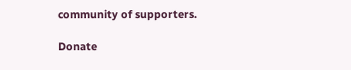community of supporters.

Donate